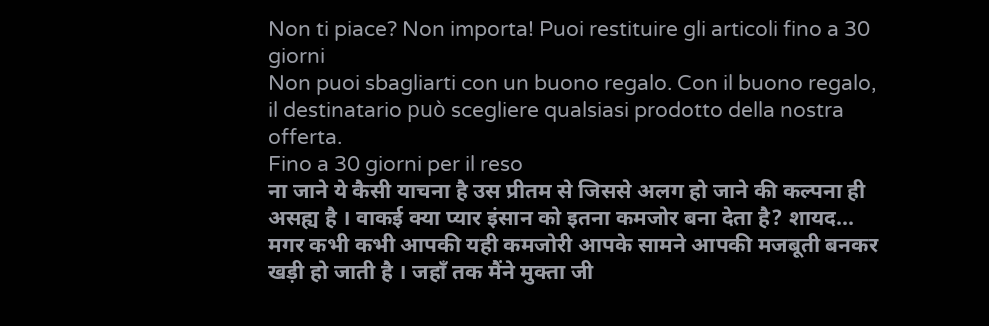Non ti piace? Non importa! Puoi restituire gli articoli fino a 30 giorni
Non puoi sbagliarti con un buono regalo. Con il buono regalo, il destinatario può scegliere qualsiasi prodotto della nostra offerta.
Fino a 30 giorni per il reso
ना जाने ये कैसी याचना है उस प्रीतम से जिससे अलग हो जाने की कल्पना ही असह्य है । वाकई क्या प्यार इंसान को इतना कमजोर बना देता है? शायद... मगर कभी कभी आपकी यही कमजोरी आपके सामने आपकी मजबूती बनकर खड़ी हो जाती है । जहाँ तक मैंने मुक्ता जी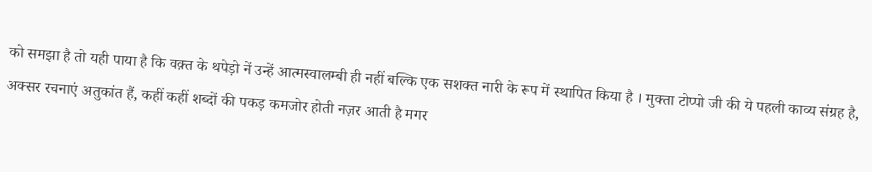को समझा है तो यही पाया है कि वक़्त के थपेड़ो नें उन्हें आत्मस्वालम्बी ही नहीं बल्कि एक सशक्त नारी के रूप में स्थापित किया है । मुक्ता टोप्पो जी की ये पहली काव्य संग्रह है, अक्सर रचनाएं अतुकांत हैं, कहीं कहीं शब्दों की पकड़ कमजोर होती नज़र आती है मगर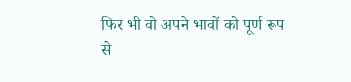फिर भी वो अपने भावों को पूर्ण रूप से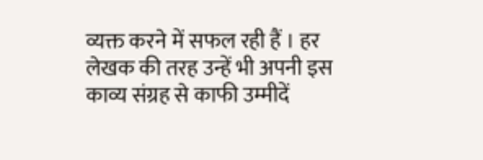व्यक्त करने में सफल रही हैं । हर लेखक की तरह उन्हें भी अपनी इस काव्य संग्रह से काफी उम्मीदें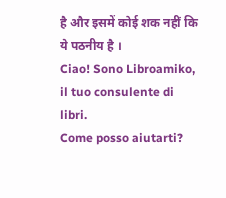है और इसमें कोई शक नहीं कि ये पठनीय है ।
Ciao! Sono Libroamiko, il tuo consulente di libri.
Come posso aiutarti?